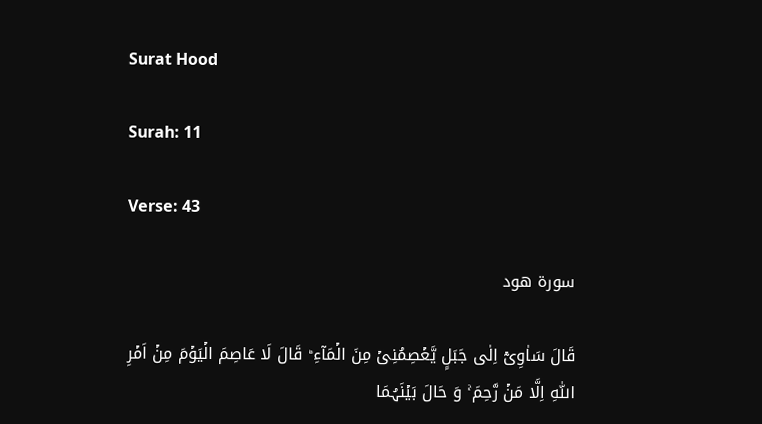Surat Hood

Surah: 11

Verse: 43

سورة هود

قَالَ سَاٰوِیۡۤ اِلٰی جَبَلٍ یَّعۡصِمُنِیۡ مِنَ الۡمَآءِ ؕ قَالَ لَا عَاصِمَ الۡیَوۡمَ مِنۡ اَمۡرِ اللّٰہِ اِلَّا مَنۡ رَّحِمَ ۚ وَ حَالَ بَیۡنَہُمَا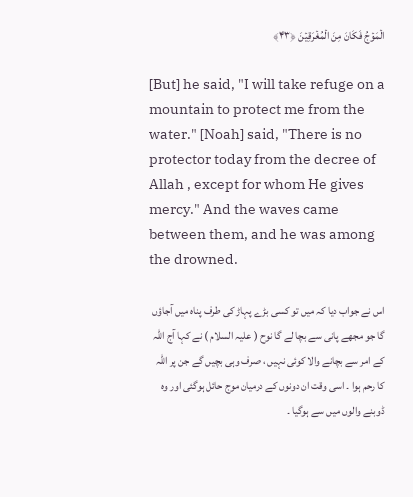الۡمَوۡجُ فَکَانَ مِنَ الۡمُغۡرَقِیۡنَ ﴿۴۳﴾

[But] he said, "I will take refuge on a mountain to protect me from the water." [Noah] said, "There is no protector today from the decree of Allah , except for whom He gives mercy." And the waves came between them, and he was among the drowned.

اس نے جواب دیا کہ میں تو کسی بڑے پہاڑ کی طرف پناہ میں آجاؤں گا جو مجھے پانی سے بچا لے گا نوح ( علیہ السلام ) نے کہا آج اللہ کے امر سے بچانے والا کوئی نہیں ، صرف وہی بچیں گے جن پر اللہ کا رحم ہوا ۔ اسی وقت ان دونوں کے درمیان موج حائل ہوگئی اور وہ ڈوبنے والوں میں سے ہوگیا ۔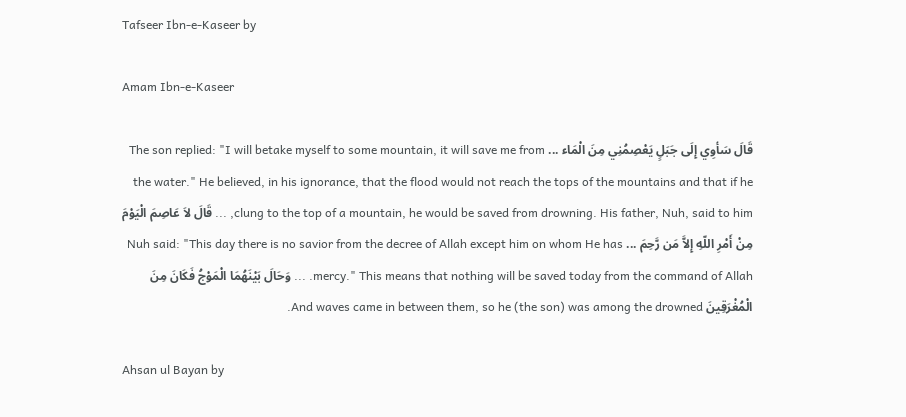Tafseer Ibn-e-Kaseer by

Amam Ibn-e-Kaseer

قَالَ سَأوِي إِلَى جَبَلٍ يَعْصِمُنِي مِنَ الْمَاء ... The son replied: "I will betake myself to some mountain, it will save me from the water." He believed, in his ignorance, that the flood would not reach the tops of the mountains and that if he clung to the top of a mountain, he would be saved from drowning. His father, Nuh, said to him, ... قَالَ لاَ عَاصِمَ الْيَوْمَ مِنْ أَمْرِ اللّهِ إِلاَّ مَن رَّحِمَ ... Nuh said: "This day there is no savior from the decree of Allah except him on whom He has mercy." This means that nothing will be saved today from the command of Allah. ... وَحَالَ بَيْنَهُمَا الْمَوْجُ فَكَانَ مِنَ الْمُغْرَقِينَ And waves came in between them, so he (the son) was among the drowned.

Ahsan ul Bayan by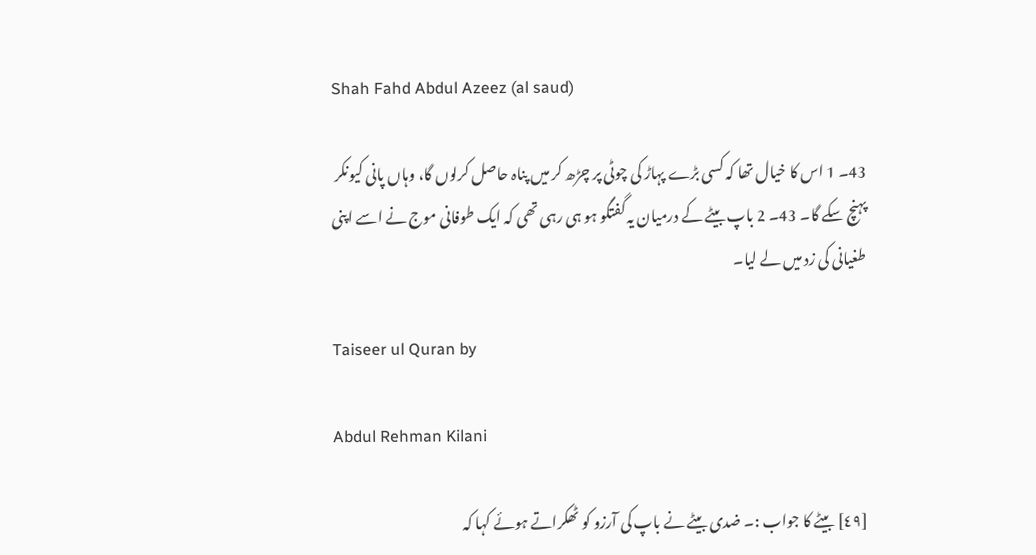Shah Fahd Abdul Azeez (al saud)

43۔ 1 اس کا خیال تھا کہ کسی بڑے پہاڑ کی چوٹی پر چڑھ کر میں پناہ حاصل کرلوں گا، وہاں پانی کیونکر پہنچ سکے گا۔ 43۔ 2 باپ بیٹے کے درمیان یہ گفتگو ہو ہی رہی تھی کہ ایک طوفانی موج نے اسے اپنی طغیانی کی زد میں لے لیا۔

Taiseer ul Quran by

Abdul Rehman Kilani

[٤٩] بیٹے کا جواب :۔ ضدی بیٹے نے باپ کی آرزو کو ٹھکراتے ہوئے کہا کہ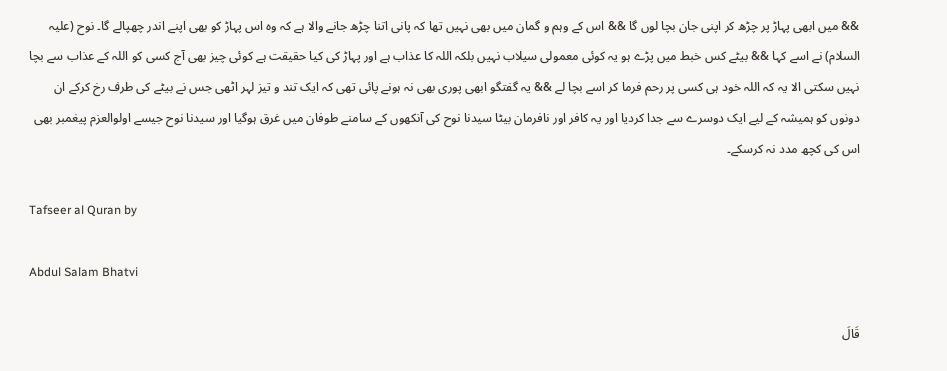&& میں ابھی پہاڑ پر چڑھ کر اپنی جان بچا لوں گا && اس کے وہم و گمان میں بھی نہیں تھا کہ پانی اتنا چڑھ جانے والا ہے کہ وہ اس پہاڑ کو بھی اپنے اندر چھپالے گا۔ نوح (علیہ السلام) نے اسے کہا && بیٹے کس خبط میں پڑے ہو یہ کوئی معمولی سیلاب نہیں بلکہ اللہ کا عذاب ہے اور پہاڑ کی کیا حقیقت ہے کوئی چیز بھی آج کسی کو اللہ کے عذاب سے بچا نہیں سکتی الا یہ کہ اللہ خود ہی کسی پر رحم فرما کر اسے بچا لے && یہ گفتگو ابھی پوری بھی نہ ہونے پائی تھی کہ ایک تند و تیز لہر اٹھی جس نے بیٹے کی طرف رخ کرکے ان دونوں کو ہمیشہ کے لیے ایک دوسرے سے جدا کردیا اور یہ کافر اور نافرمان بیٹا سیدنا نوح کی آنکھوں کے سامنے طوفان میں غرق ہوگیا اور سیدنا نوح جیسے اولوالعزم پیغمبر بھی اس کی کچھ مدد نہ کرسکے۔

Tafseer al Quran by

Abdul Salam Bhatvi

قَالَ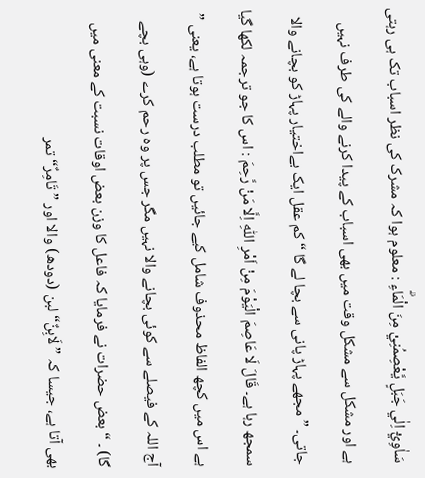سَاٰوِيْٓ اِلٰي جَبَلٍ يَّعْصِمُنِيْ مِنَ الْمَاۗءِ : معلوم ہوا کہ مشرک کی نظر اسباب تک ہی رہتی ہے اور مشکل سے مشکل وقت میں بھی اسباب کے پیدا کرنے والے کی طرف نہیں جاتی۔ ” مجھے پہاڑ پانی سے بچا لے گا “ کم عقل ایک بےاختیار پہاڑ کو بچانے والا سمجھ رہا ہے۔ قَالَ لَا عَاصِمَ الْيَوْمَ مِنْ اَمْرِ اللّٰهِ اِلَّا مَنْ رَّحِمَ : اس کا جو ترجمہ لکھا گیا ہے اس میں کچھ الفاظ محذوف شامل کیے جائیں تو مطلب درست ہوتا ہے، یعنی ” آج اللہ کے فیصلے سے کوئی بچانے والا نہیں مگر جس پر وہ رحم کرے (وہی بچے گا) ۔ “ بعض حضرات نے فرمایا کہ فاعل کا وزن بعض اوقات نسبت کے معنی میں بھی آتا ہے، جیسا کہ ” لَابِنٌ“ لبن (دودھ) والا اور ” تَامِرٌ“ تمر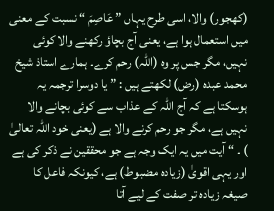(کھجور) والا، اسی طرح یہاں ” عَاصِمَ “ نسبت کے معنی میں استعمال ہوا ہے، یعنی آج بچاؤ رکھنے والا کوئی نہیں، مگر جس پر وہ (اللہ) رحم کرے۔ ہمارے استاذ شیخ محمد عبدہ (رض) لکھتے ہیں : ” یا دوسرا ترجمہ یہ ہوسکتا ہے کہ آج اللہ کے عذاب سے کوئی بچانے والا نہیں ہے، مگر جو رحم کرنے والا ہے (یعنی خود اللہ تعالیٰ ) ۔ “ آیت میں یہ ایک وجہ ہے جو محققین نے ذکر کی ہے اور یہی اقویٰ (زیادہ مضبوط) ہے، کیونکہ فاعل کا صیغہ زیادہ تر صفت کے لیے آتا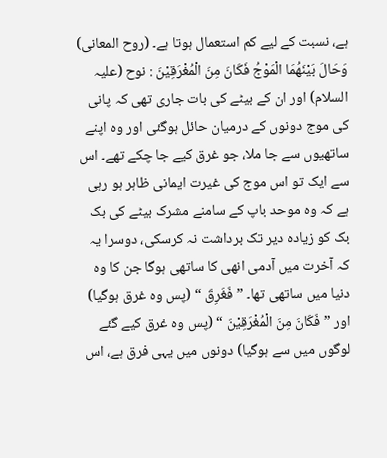ہے، نسبت کے لیے کم استعمال ہوتا ہے۔ (روح المعانی) وَحَالَ بَيْنَهُمَا الْمَوْجُ فَكَانَ مِنَ الْمُغْرَقِيْنَ : نوح (علیہ السلام) اور ان کے بیٹے کی بات جاری تھی کہ پانی کی موج دونوں کے درمیان حائل ہوگئی اور وہ اپنے ساتھیوں سے جا ملا، جو غرق کیے جا چکے تھے۔ اس سے ایک تو اس موج کی غیرت ایمانی ظاہر ہو رہی ہے کہ وہ موحد باپ کے سامنے مشرک بیٹے کی بک بک کو زیادہ دیر تک برداشت نہ کرسکی، دوسرا یہ کہ آخرت میں آدمی انھی کا ساتھی ہوگا جن کا وہ دنیا میں ساتھی تھا۔ ” فَغَرِقَ “ (پس وہ غرق ہوگیا) اور ” فَكَانَ مِنَ الْمُغْرَقِيْنَ “ (پس وہ غرق کیے گئے لوگوں میں سے ہوگیا) دونوں میں یہی فرق ہے، اس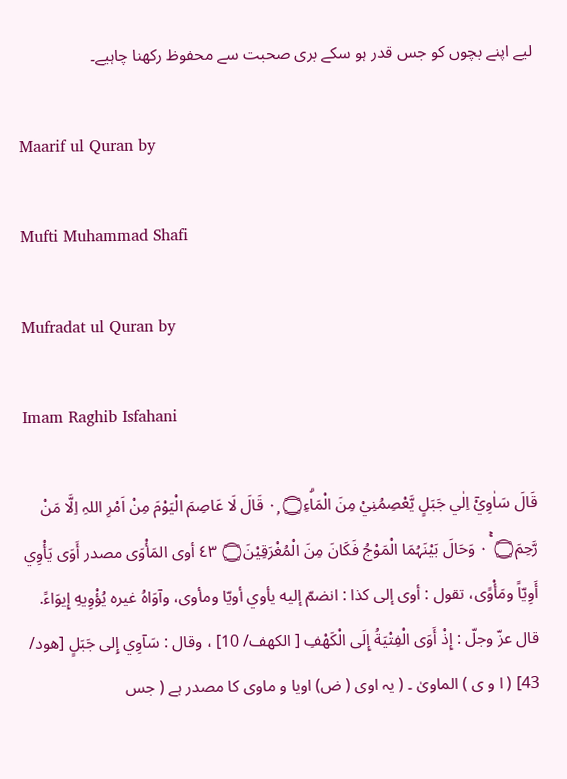لیے اپنے بچوں کو جس قدر ہو سکے بری صحبت سے محفوظ رکھنا چاہیے۔

Maarif ul Quran by

Mufti Muhammad Shafi

Mufradat ul Quran by

Imam Raghib Isfahani

قَالَ سَاٰوِيْٓ اِلٰي جَبَلٍ يَّعْصِمُنِيْ مِنَ الْمَاۗءِ۝ ٠ۭ قَالَ لَا عَاصِمَ الْيَوْمَ مِنْ اَمْرِ اللہِ اِلَّا مَنْ رَّحِمَ۝ ٠ۚ وَحَالَ بَيْنَہُمَا الْمَوْجُ فَكَانَ مِنَ الْمُغْرَقِيْنَ۝ ٤٣ أوى المَأْوَى مصدر أَوَى يَأْوِي أَوِيّاً ومَأْوًى، تقول : أوى إلى كذا : انضمّ إليه يأوي أويّا ومأوى، وآوَاهُ غيره يُؤْوِيهِ إِيوَاءً. قال عزّ وجلّ : إِذْ أَوَى الْفِتْيَةُ إِلَى الْكَهْفِ [ الكهف/ 10] ، وقال : سَآوِي إِلى جَبَلٍ [هود/ 43] ( ا و ی ) الماویٰ ۔ ( یہ اوی ( ض) اویا و ماوی کا مصدر ہے ( جس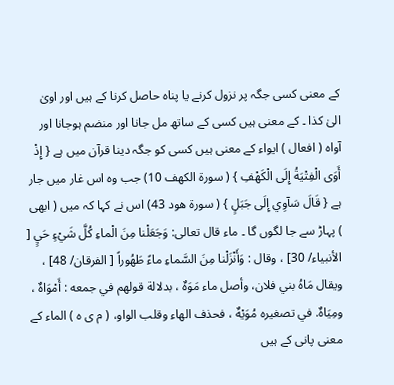کے معنی کسی جگہ پر نزول کرنے یا پناہ حاصل کرنا کے ہیں اور اویٰ الیٰ کذا ۔ کے معنی ہیں کسی کے ساتھ مل جانا اور منضم ہوجانا اور آواہ ( افعال ) ایواء کے معنی ہیں کسی کو جگہ دینا قرآن میں ہے { إِذْ أَوَى الْفِتْيَةُ إِلَى الْكَهْفِ } ( سورة الكهف 10) جب وہ اس غار میں جار ہے { قَالَ سَآوِي إِلَى جَبَلٍ } ( سورة هود 43) اس نے کہا کہ میں ( ابھی ) پہاڑ سے جا لگوں گا ۔ ماء قال تعالی: وَجَعَلْنا مِنَ الْماءِ كُلَّ شَيْءٍ حَيٍ [ الأنبیاء/ 30] ، وقال : وَأَنْزَلْنا مِنَ السَّماءِ ماءً طَهُوراً [ الفرقان/ 48] ، ويقال مَاهُ بني فلان، وأصل ماء مَوَهٌ ، بدلالة قولهم في جمعه : أَمْوَاهٌ ، ومِيَاهٌ. في تصغیره مُوَيْهٌ ، فحذف الهاء وقلب الواو، ( م ی ہ ) الماء کے معنی پانی کے ہیں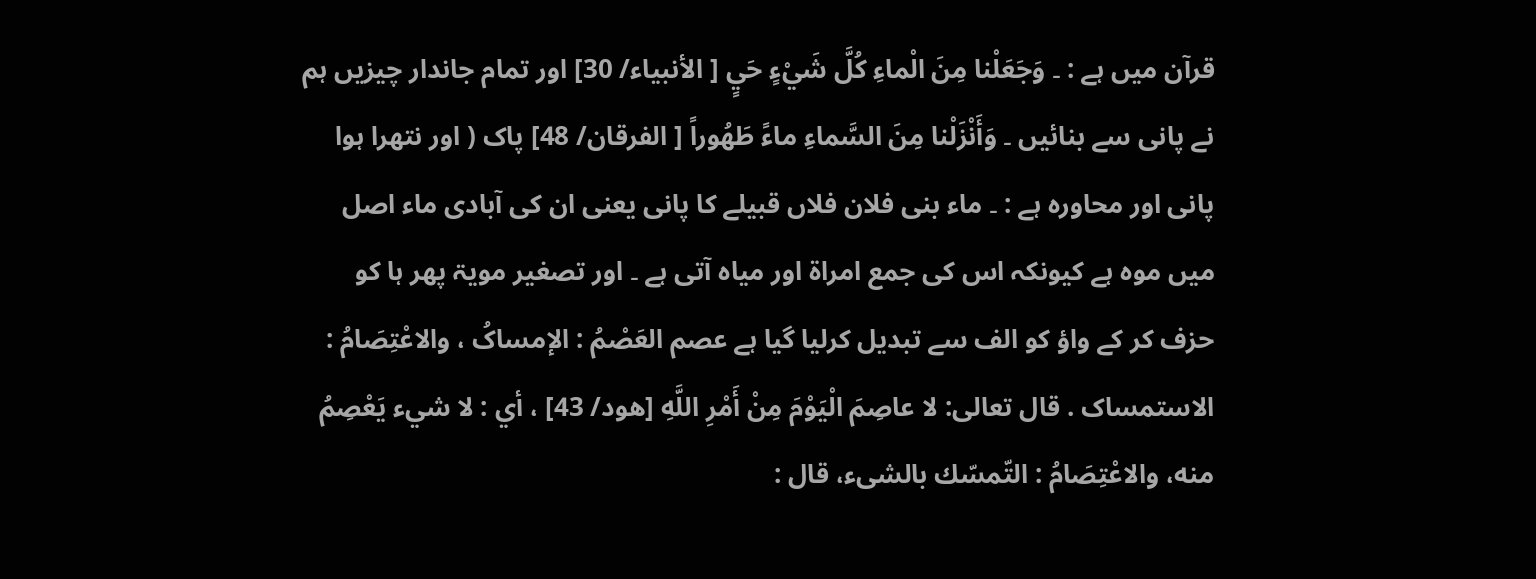قرآن میں ہے : ۔ وَجَعَلْنا مِنَ الْماءِ كُلَّ شَيْءٍ حَيٍ [ الأنبیاء/ 30] اور تمام جاندار چیزیں ہم نے پانی سے بنائیں ۔ وَأَنْزَلْنا مِنَ السَّماءِ ماءً طَهُوراً [ الفرقان/ 48] پاک ( اور نتھرا ہوا پانی اور محاورہ ہے : ۔ ماء بنی فلان فلاں قبیلے کا پانی یعنی ان کی آبادی ماء اصل میں موہ ہے کیونکہ اس کی جمع امراۃ اور میاہ آتی ہے ۔ اور تصغیر مویۃ پھر ہا کو حزف کر کے واؤ کو الف سے تبدیل کرلیا گیا ہے عصم العَصْمُ : الإمساکُ ، والاعْتِصَامُ : الاستمساک . قال تعالی: لا عاصِمَ الْيَوْمَ مِنْ أَمْرِ اللَّهِ [هود/ 43] ، أي : لا شيء يَعْصِمُ منه، والاعْتِصَامُ : التّمسّك بالشیء، قال :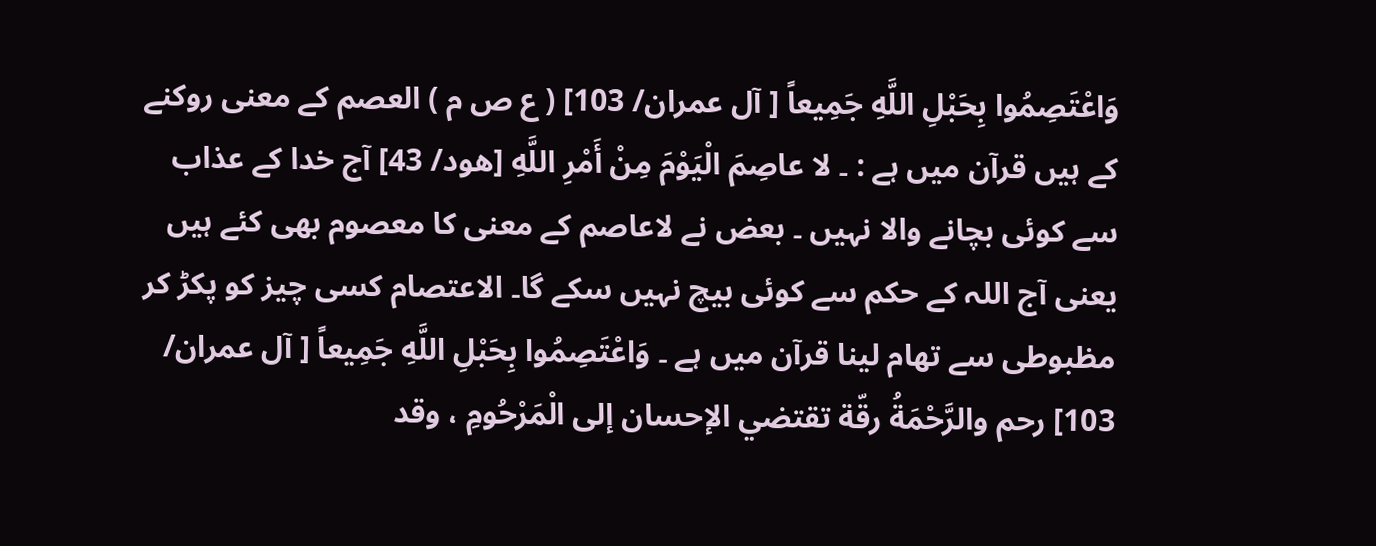وَاعْتَصِمُوا بِحَبْلِ اللَّهِ جَمِيعاً [ آل عمران/ 103] ( ع ص م ) العصم کے معنی روکنے کے ہیں قرآن میں ہے : ۔ لا عاصِمَ الْيَوْمَ مِنْ أَمْرِ اللَّهِ [هود/ 43] آج خدا کے عذاب سے کوئی بچانے والا نہیں ۔ بعض نے لاعاصم کے معنی کا معصوم بھی کئے ہیں یعنی آج اللہ کے حکم سے کوئی بیچ نہیں سکے گا۔ الاعتصام کسی چیز کو پکڑ کر مظبوطی سے تھام لینا قرآن میں ہے ۔ وَاعْتَصِمُوا بِحَبْلِ اللَّهِ جَمِيعاً [ آل عمران/ 103] رحم والرَّحْمَةُ رقّة تقتضي الإحسان إلى الْمَرْحُومِ ، وقد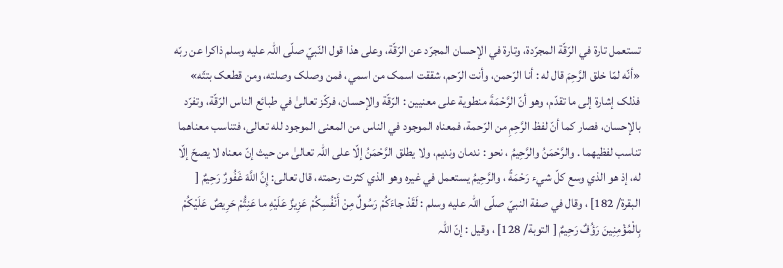تستعمل تارة في الرّقّة المجرّدة، وتارة في الإحسان المجرّد عن الرّقّة، وعلی هذا قول النّبيّ صلّى اللہ عليه وسلم ذاکرا عن ربّه «أنّه لمّا خلق الرَّحِمَ قال له : أنا الرّحمن، وأنت الرّحم، شققت اسمک من اسمي، فمن وصلک وصلته، ومن قطعک بتتّه» فذلک إشارة إلى ما تقدّم، وهو أنّ الرَّحْمَةَ منطوية علی معنيين : الرّقّة والإحسان، فركّز تعالیٰ في طبائع الناس الرّقّة، وتفرّد بالإحسان، فصار کما أنّ لفظ الرَّحِمِ من الرّحمة، فمعناه الموجود في الناس من المعنی الموجود لله تعالی، فتناسب معناهما تناسب لفظيهما . والرَّحْمَنُ والرَّحِيمُ ، نحو : ندمان وندیم، ولا يطلق الرَّحْمَنُ إلّا علی اللہ تعالیٰ من حيث إنّ معناه لا يصحّ إلّا له، إذ هو الذي وسع کلّ شيء رَحْمَةً ، والرَّحِيمُ يستعمل في غيره وهو الذي کثرت رحمته، قال تعالی: إِنَّ اللَّهَ غَفُورٌ رَحِيمٌ [ البقرة/ 182] ، وقال في صفة النبيّ صلّى اللہ عليه وسلم : لَقَدْ جاءَكُمْ رَسُولٌ مِنْ أَنْفُسِكُمْ عَزِيزٌ عَلَيْهِ ما عَنِتُّمْ حَرِيصٌ عَلَيْكُمْ بِالْمُؤْمِنِينَ رَؤُفٌ رَحِيمٌ [ التوبة/ 128] ، وقیل : إنّ اللہ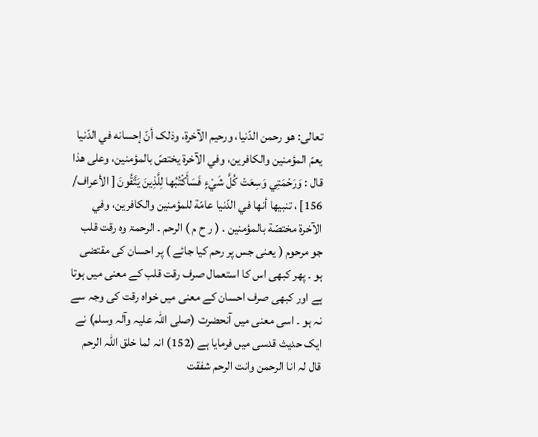تعالی: هو رحمن الدّنيا، ورحیم الآخرة، وذلک أنّ إحسانه في الدّنيا يعمّ المؤمنین والکافرین، وفي الآخرة يختصّ بالمؤمنین، وعلی هذا قال : وَرَحْمَتِي وَسِعَتْ كُلَّ شَيْءٍ فَسَأَكْتُبُها لِلَّذِينَ يَتَّقُونَ [ الأعراف/ 156] ، تنبيها أنها في الدّنيا عامّة للمؤمنین والکافرین، وفي الآخرة مختصّة بالمؤمنین . ( ر ح م ) الرحم ۔ الرحمۃ وہ رقت قلب جو مرحوم ( یعنی جس پر رحم کیا جائے ) پر احسان کی مقتضی ہو ۔ پھر کبھی اس کا استعمال صرف رقت قلب کے معنی میں ہوتا ہے اور کبھی صرف احسان کے معنی میں خواہ رقت کی وجہ سے نہ ہو ۔ اسی معنی میں آنحضرت (صلی اللہ علیہ وآلہ وسلم) نے ایک حدیث قدسی میں فرمایا ہے (152) انہ لما خلق اللہ الرحم قال لہ انا الرحمن وانت الرحم شفقت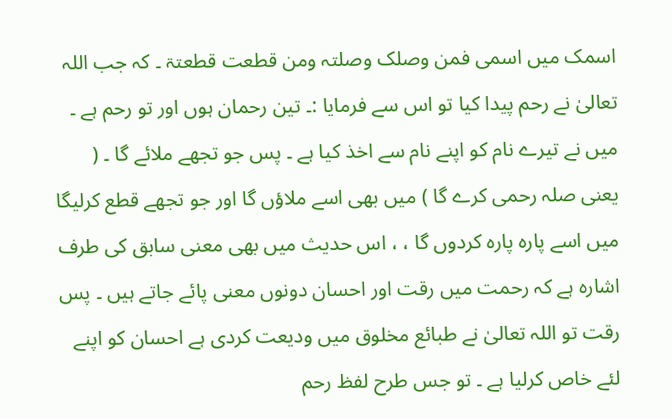اسمک میں اسمی فمن وصلک وصلتہ ومن قطعت قطعتۃ ۔ کہ جب اللہ تعالیٰ نے رحم پیدا کیا تو اس سے فرمایا :۔ تین رحمان ہوں اور تو رحم ہے ۔ میں نے تیرے نام کو اپنے نام سے اخذ کیا ہے ۔ پس جو تجھے ملائے گا ۔ ( یعنی صلہ رحمی کرے گا ) میں بھی اسے ملاؤں گا اور جو تجھے قطع کرلیگا میں اسے پارہ پارہ کردوں گا ، ، اس حدیث میں بھی معنی سابق کی طرف اشارہ ہے کہ رحمت میں رقت اور احسان دونوں معنی پائے جاتے ہیں ۔ پس رقت تو اللہ تعالیٰ نے طبائع مخلوق میں ودیعت کردی ہے احسان کو اپنے لئے خاص کرلیا ہے ۔ تو جس طرح لفظ رحم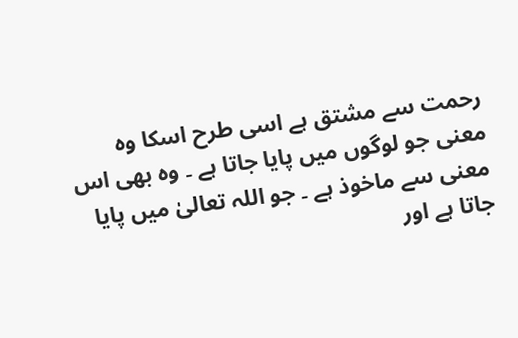رحمت سے مشتق ہے اسی طرح اسکا وہ معنی جو لوگوں میں پایا جاتا ہے ۔ وہ بھی اس معنی سے ماخوذ ہے ۔ جو اللہ تعالیٰ میں پایا جاتا ہے اور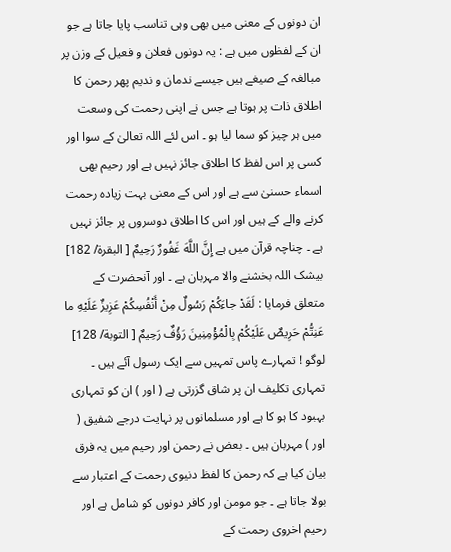ان دونوں کے معنی میں بھی وہی تناسب پایا جاتا ہے جو ان کے لفظوں میں ہے : یہ دونوں فعلان و فعیل کے وزن پر مبالغہ کے صیغے ہیں جیسے ندمان و ندیم پھر رحمن کا اطلاق ذات پر ہوتا ہے جس نے اپنی رحمت کی وسعت میں ہر چیز کو سما لیا ہو ۔ اس لئے اللہ تعالیٰ کے سوا اور کسی پر اس لفظ کا اطلاق جائز نہیں ہے اور رحیم بھی اسماء حسنیٰ سے ہے اور اس کے معنی بہت زیادہ رحمت کرنے والے کے ہیں اور اس کا اطلاق دوسروں پر جائز نہیں ہے ۔ چناچہ قرآن میں ہے إِنَّ اللَّهَ غَفُورٌ رَحِيمٌ [ البقرة/ 182] بیشک اللہ بخشنے والا مہربان ہے ۔ اور آنحضرت کے متعلق فرمایا : لَقَدْ جاءَكُمْ رَسُولٌ مِنْ أَنْفُسِكُمْ عَزِيزٌ عَلَيْهِ ما عَنِتُّمْ حَرِيصٌ عَلَيْكُمْ بِالْمُؤْمِنِينَ رَؤُفٌ رَحِيمٌ [ التوبة/ 128] لوگو ! تمہارے پاس تمہیں سے ایک رسول آئے ہیں ۔ تمہاری تکلیف ان پر شاق گزرتی ہے ( اور ) ان کو تمہاری بہبود کا ہو کا ہے اور مسلمانوں پر نہایت درجے شفیق ( اور ) مہربان ہیں ۔ بعض نے رحمن اور رحیم میں یہ فرق بیان کیا ہے کہ رحمن کا لفظ دنیوی رحمت کے اعتبار سے بولا جاتا ہے ۔ جو مومن اور کافر دونوں کو شامل ہے اور رحیم اخروی رحمت کے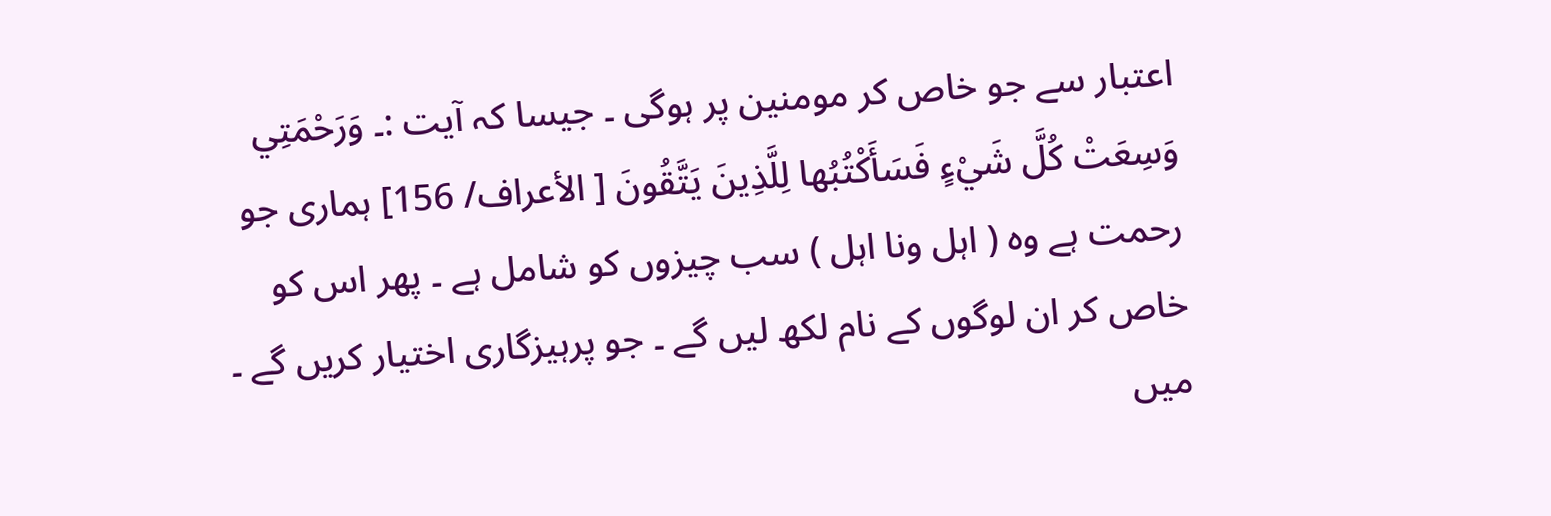اعتبار سے جو خاص کر مومنین پر ہوگی ۔ جیسا کہ آیت :۔ وَرَحْمَتِي وَسِعَتْ كُلَّ شَيْءٍ فَسَأَكْتُبُها لِلَّذِينَ يَتَّقُونَ [ الأعراف/ 156] ہماری جو رحمت ہے وہ ( اہل ونا اہل ) سب چیزوں کو شامل ہے ۔ پھر اس کو خاص کر ان لوگوں کے نام لکھ لیں گے ۔ جو پرہیزگاری اختیار کریں گے ۔ میں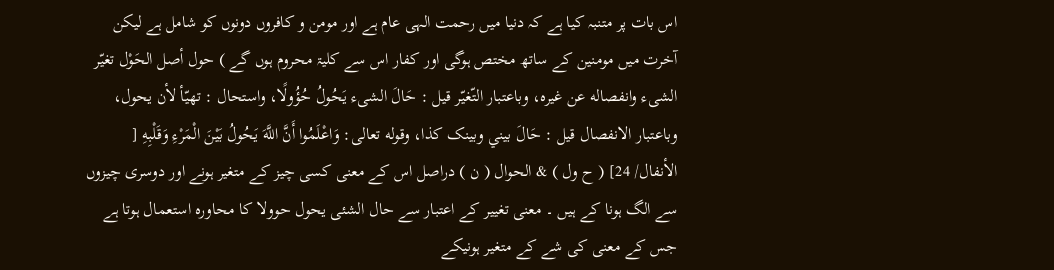اس بات پر متنبہ کیا ہے کہ دنیا میں رحمت الہی عام ہے اور مومن و کافروں دونوں کو شامل ہے لیکن آخرت میں مومنین کے ساتھ مختص ہوگی اور کفار اس سے کلیۃ محروم ہوں گے ) حول أصل الحَوْل تغيّر الشیء وانفصاله عن غيره، وباعتبار التّغيّر قيل : حَالَ الشیء يَحُولُ حُؤُولًا، واستحال : تهيّأ لأن يحول، وباعتبار الانفصال قيل : حَالَ بيني وبینک کذا، وقوله تعالی: وَاعْلَمُوا أَنَّ اللَّهَ يَحُولُ بَيْنَ الْمَرْءِ وَقَلْبِهِ [ الأنفال/ 24] ( ح ول ) & الحوال ( ن ) دراصل اس کے معنی کسی چیز کے متغیر ہونے اور دوسری چیزوں سے الگ ہونا کے ہیں ۔ معنی تغییر کے اعتبار سے حال الشئی یحول حوولا کا محاورہ استعمال ہوتا ہے جس کے معنی کی شے کے متغیر ہونیکے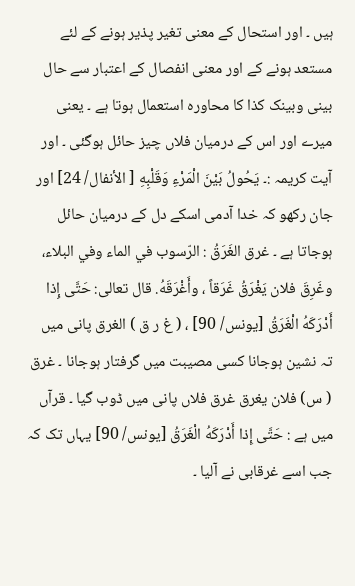ہیں ۔ اور استحال کے معنی تغیر پذیر ہونے کے لئے مستعد ہونے کے اور معنی انفصال کے اعتبار سے حال بینی وبینک کذا کا محاورہ استعمال ہوتا ہے ۔ یعنی میرے اور اس کے درمیان فلاں چیز حائل ہوگئی ۔ اور آیت کریمہ :۔ يَحُولُ بَيْنَ الْمَرْءِ وَقَلْبِهِ [ الأنفال/ 24] اور جان رکھو کہ خدا آدمی اسکے دل کے درمیان حائل ہوجاتا ہے ۔ غرق الغَرَقُ : الرّسوب في الماء وفي البلاء، وغَرِقَ فلان يَغْرَقُ غَرَقاً ، وأَغْرَقَهُ. قال تعالی: حَتَّى إِذا أَدْرَكَهُ الْغَرَقُ [يونس/ 90] ، ( غ ر ق ) الغرق پانی میں تہ نشین ہوجانا کسی مصیبت میں گرفتار ہوجانا ۔ غرق ( س) فلان یغرق غرق فلاں پانی میں ڈوب گیا ۔ قرآں میں ہے : حَتَّى إِذا أَدْرَكَهُ الْغَرَقُ [يونس/ 90] یہاں تک کہ جب اسے غرقابی نے آلیا ۔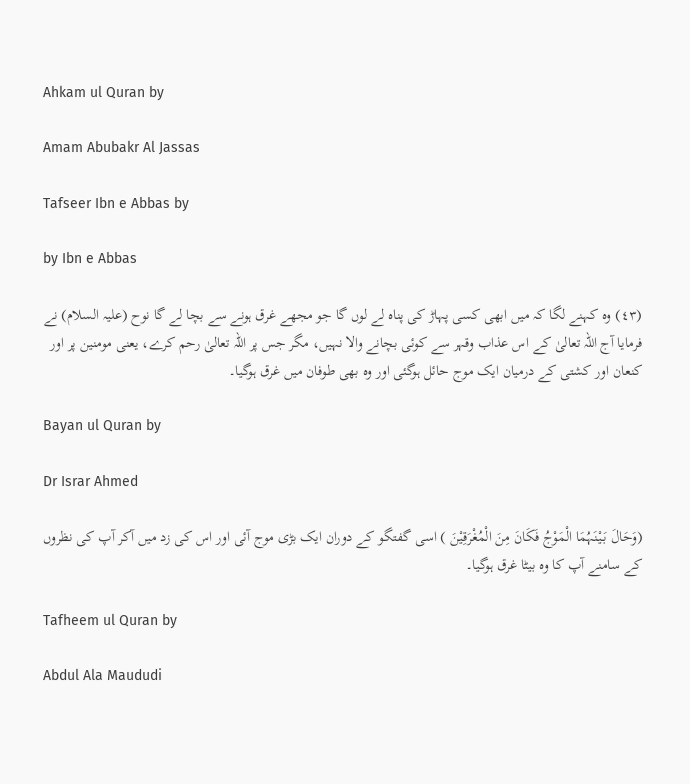Ahkam ul Quran by

Amam Abubakr Al Jassas

Tafseer Ibn e Abbas by

by Ibn e Abbas

(٤٣) وہ کہنے لگا کہ میں ابھی کسی پہاڑ کی پناہ لے لوں گا جو مجھے غرق ہونے سے بچا لے گا نوح (علیہ السلام) نے فرمایا آج اللہ تعالیٰ کے اس عذاب وقہر سے کوئی بچانے والا نہیں، مگر جس پر اللہ تعالیٰ رحم کرے، یعنی مومنین پر اور کنعان اور کشتی کے درمیان ایک موج حائل ہوگئی اور وہ بھی طوفان میں غرق ہوگیا۔

Bayan ul Quran by

Dr Israr Ahmed

(وَحَالَ بَیْنَہُمَا الْمَوْجُ فَکَانَ مِنَ الْمُغْرَقِیْنَ ) اسی گفتگو کے دوران ایک بڑی موج آئی اور اس کی زد میں آکر آپ کی نظروں کے سامنے آپ کا وہ بیٹا غرق ہوگیا۔

Tafheem ul Quran by

Abdul Ala Maududi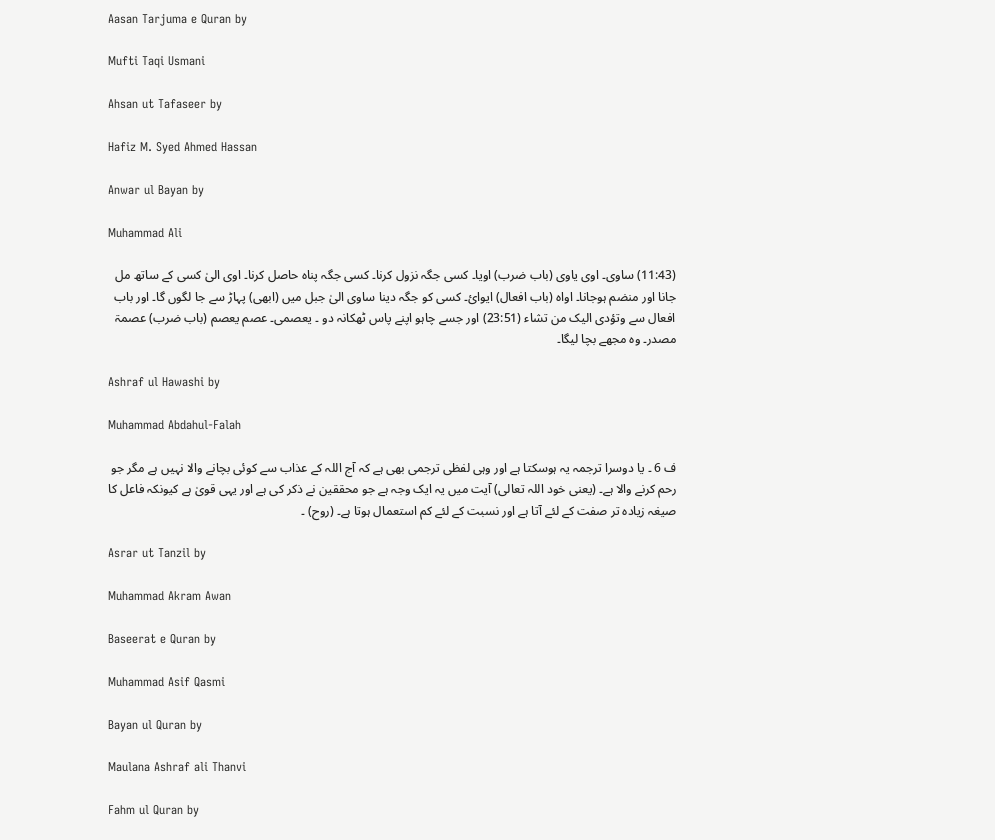Aasan Tarjuma e Quran by

Mufti Taqi Usmani

Ahsan ut Tafaseer by

Hafiz M. Syed Ahmed Hassan

Anwar ul Bayan by

Muhammad Ali

(11:43) ساوی۔ اوی یاوی (باب ضرب) اویا۔ کسی جگہ نزول کرنا۔ کسی جگہ پناہ حاصل کرنا۔ اوی الیٰ کسی کے ساتھ مل جانا اور منضم ہوجانا۔ اواہ (باب افعال) ایوائ۔ کسی کو جگہ دینا ساوی الیٰ جبل میں (ابھی) پہاڑ سے جا لگوں گا۔ اور باب افعال سے وتؤدی الیک من تشاء (23:51) اور جسے چاہو اپنے پاس ٹھکانہ دو ۔ یعصمی۔ عصم یعصم (باب ضرب) عصمۃ مصدر۔ وہ مجھے بچا لیگا۔

Ashraf ul Hawashi by

Muhammad Abdahul-Falah

ف 6 ۔ یا دوسرا ترجمہ یہ ہوسکتا ہے اور وہی لفظی ترجمی بھی ہے کہ آج اللہ کے عذاب سے کوئی بچانے والا نہیں ہے مگر جو رحم کرنے والا ہے۔ (یعنی خود اللہ تعالی) آیت میں یہ ایک وجہ ہے جو محققین نے ذکر کی ہے اور یہی قویٰ ہے کیونکہ فاعل کا صیغہ زیادہ تر صفت کے لئے آتا ہے اور نسبت کے لئے کم استعمال ہوتا ہے۔ (روح) ۔

Asrar ut Tanzil by

Muhammad Akram Awan

Baseerat e Quran by

Muhammad Asif Qasmi

Bayan ul Quran by

Maulana Ashraf ali Thanvi

Fahm ul Quran by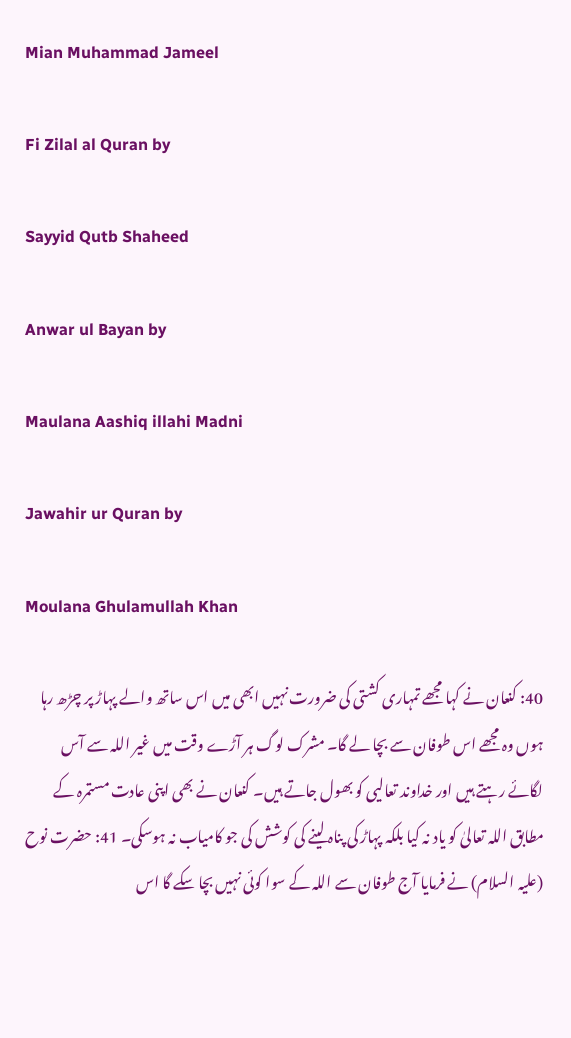Mian Muhammad Jameel

Fi Zilal al Quran by

Sayyid Qutb Shaheed

Anwar ul Bayan by

Maulana Aashiq illahi Madni

Jawahir ur Quran by

Moulana Ghulamullah Khan

40: کنعان نے کہا مجھے تمہاری کشتی کی ضرورت نہیں ابھی میں اس ساتھ والے پہاڑ پر چڑھ رہا ہوں وہ مجھے اس طوفان سے بچا لے گا۔ مشرک لوگ ہر آڑے وقت میں غیر اللہ سے آس لگائے رہتے ہیں اور خداوند تعالیی کو بھول جاتے ہیں۔ کنعان نے بھی اپنی عادت مستمرہ کے مطابق اللہ تعالیٰ کو یاد نہ کیا بلکہ پہاڑ کی پناہ لینے کی کوشش کی جو کامیاب نہ ہوسکی۔ 41: حضرت نوح (علیہ السلام) نے فرمایا آج طوفان سے اللہ کے سوا کوئی نہیں بچا سکے گا اس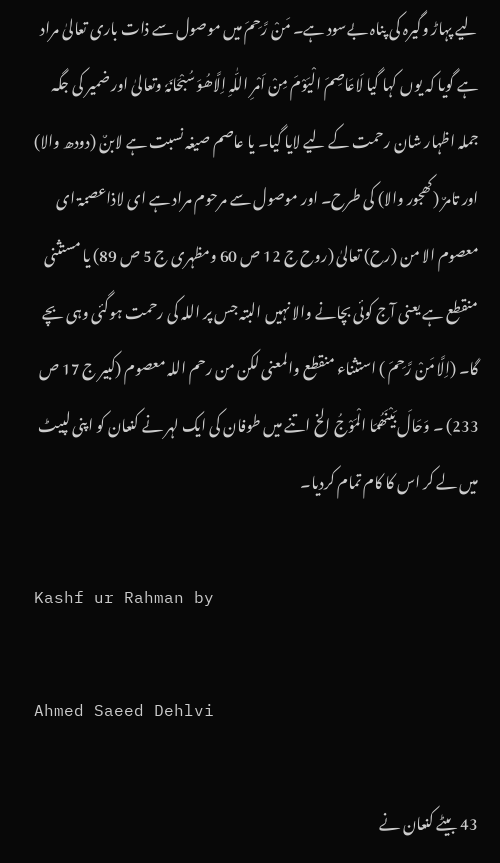لیے پہاڑ وگیرہ کی پناہ بےسود ہے۔ مَنْ رَّحِمَ میں موصول سے ذات باری تعالیٰ مراد ہے گویا کہ یوں کہا گیا لَاعَاصِمَ الْیَوْمَ مِنْ اَمْرِ اللّٰہِ اِلَّاھُوَ سُبْحَانَہٗ وتعالیٰ اور ضمیر کی جگہ جملہ اظہار شان رحمت کے لیے لایا گیا۔ یا عاصم صیغہ نسبت ہے لابنٌ (دودھ والا) اور تامرٌ (کھجور والا) کی طرح۔ اور موصول سے مرحوم مراد ہے ای لاذاعصمۃ ای معصوم الا من (رح) تعالیٰ (روح ج 12 ص 60 ومظہری ج 5 ص 89) یا مستثنی منقطع ہے یعنی آج کوئی بچانے والا نہیں البتہ جس پر اللہ کی رحمت ہوگئی وہی بچے گا۔ (اِلَّا مَنْ رَّحِمَ ) استثناء منقطع والمعنی لکن من رحم اللہ معصوم (کبیر ج 17 ص 233) ۔ وَحَالَ بَیْنَھُمَا الْمَوْجُ الخ اتنے میں طوفان کی ایک لہر نے کنعان کو اپنی لپیٹ میں لے کر اس کا کام تمام کردیا۔

Kashf ur Rahman by

Ahmed Saeed Dehlvi

43 بیٹے کنعان نے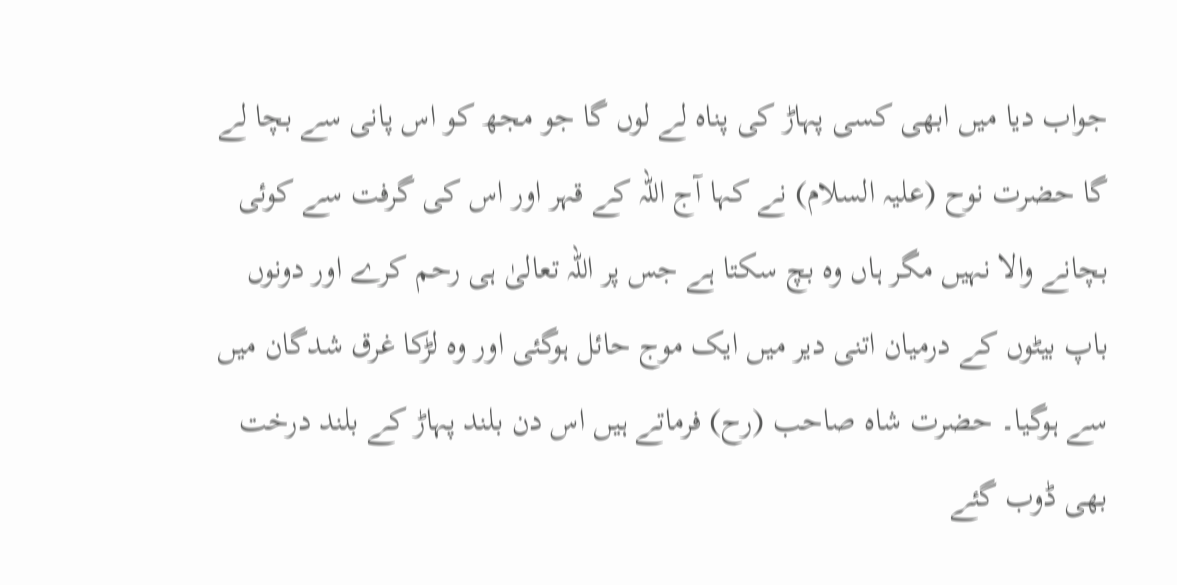جواب دیا میں ابھی کسی پہاڑ کی پناہ لے لوں گا جو مجھ کو اس پانی سے بچا لے گا حضرت نوح (علیہ السلام) نے کہا آج اللہ کے قہر اور اس کی گرفت سے کوئی بچانے والا نہیں مگر ہاں وہ بچ سکتا ہے جس پر اللہ تعالیٰ ہی رحم کرے اور دونوں باپ بیٹوں کے درمیان اتنی دیر میں ایک موج حائل ہوگئی اور وہ لڑکا غرق شدگان میں سے ہوگیا۔ حضرت شاہ صاحب (رح) فرماتے ہیں اس دن بلند پہاڑ کے بلند درخت بھی ڈوب گئے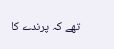تھے کہ پرندے کا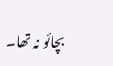بچائو نہ تھا۔